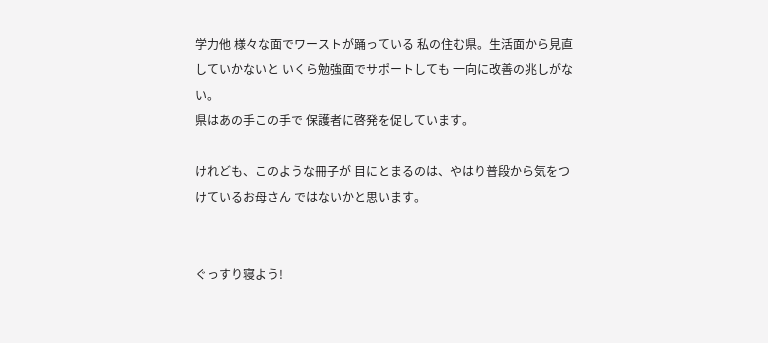学力他 様々な面でワーストが踊っている 私の住む県。生活面から見直していかないと いくら勉強面でサポートしても 一向に改善の兆しがない。
県はあの手この手で 保護者に啓発を促しています。

けれども、このような冊子が 目にとまるのは、やはり普段から気をつけているお母さん ではないかと思います。


ぐっすり寝よう!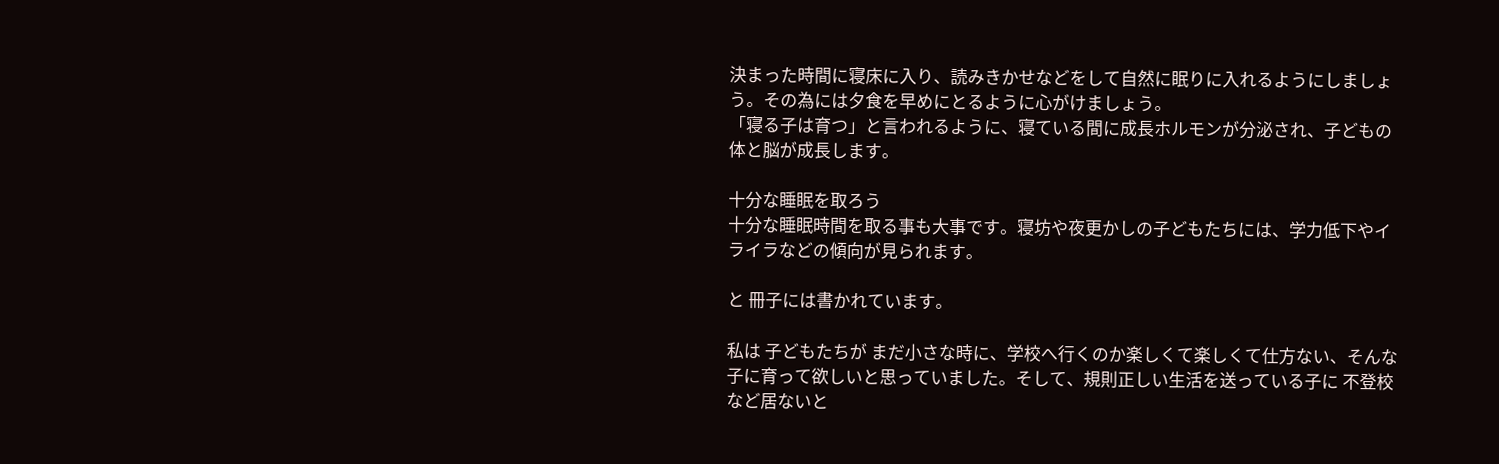決まった時間に寝床に入り、読みきかせなどをして自然に眠りに入れるようにしましょう。その為には夕食を早めにとるように心がけましょう。
「寝る子は育つ」と言われるように、寝ている間に成長ホルモンが分泌され、子どもの体と脳が成長します。

十分な睡眠を取ろう
十分な睡眠時間を取る事も大事です。寝坊や夜更かしの子どもたちには、学力低下やイライラなどの傾向が見られます。

と 冊子には書かれています。

私は 子どもたちが まだ小さな時に、学校へ行くのか楽しくて楽しくて仕方ない、そんな子に育って欲しいと思っていました。そして、規則正しい生活を送っている子に 不登校など居ないと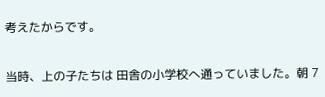考えたからです。

当時、上の子たちは 田舎の小学校へ通っていました。朝 7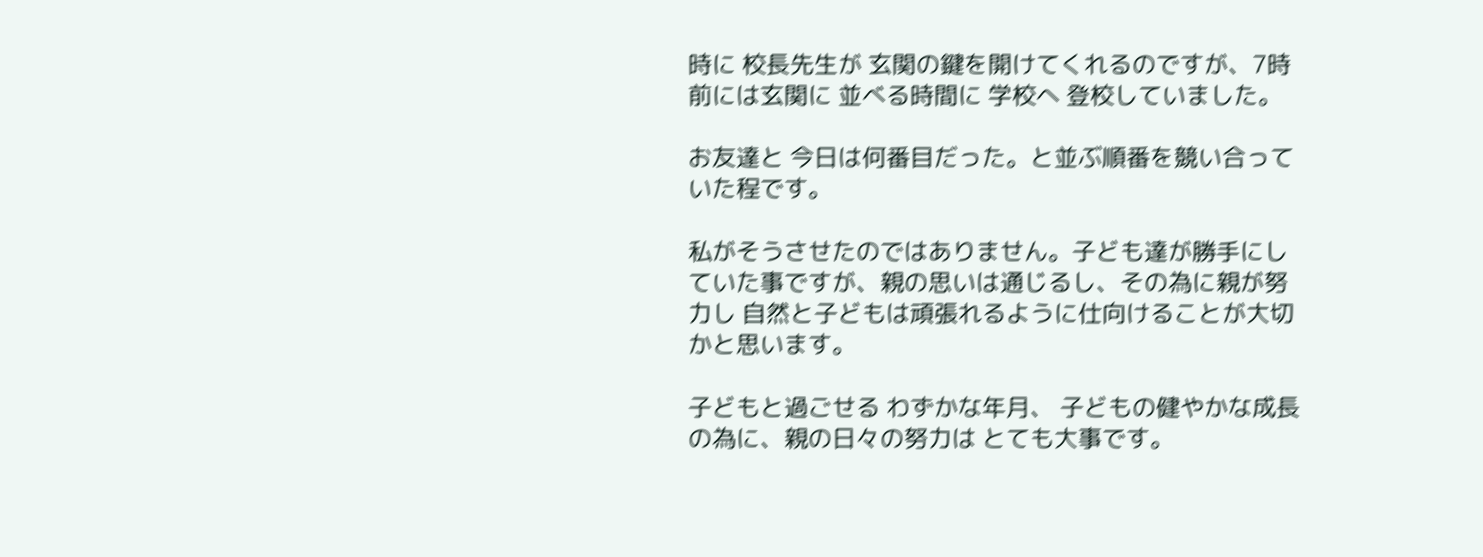時に 校長先生が 玄関の鍵を開けてくれるのですが、7時前には玄関に 並べる時間に 学校へ 登校していました。

お友達と 今日は何番目だった。と並ぶ順番を競い合っていた程です。

私がそうさせたのではありません。子ども達が勝手にしていた事ですが、親の思いは通じるし、その為に親が努力し 自然と子どもは頑張れるように仕向けることが大切かと思います。

子どもと過ごせる わずかな年月、 子どもの健やかな成長の為に、親の日々の努力は とても大事です。